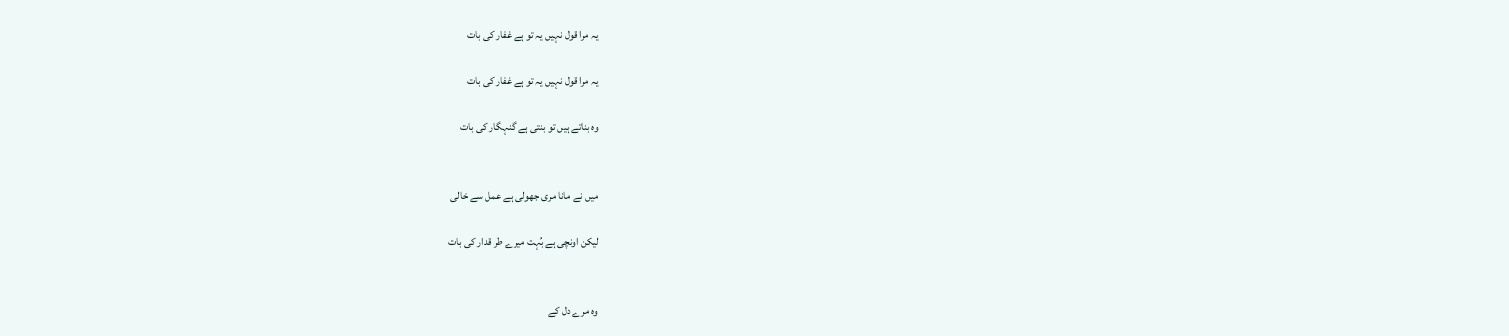یہ مرا قول نہیں یہ تو ہے غفار کی بات

یہ مرا قول نہیں یہ تو ہے غفار کی بات

وہ بناتے ہیں تو بنتی ہے گنہگار کی بات


میں نے مانا مری جھولی ہے عمل سے خالی

لیکن اونچی ہے بُہت میرے طر قدار کی بات


وہ مرے دل کے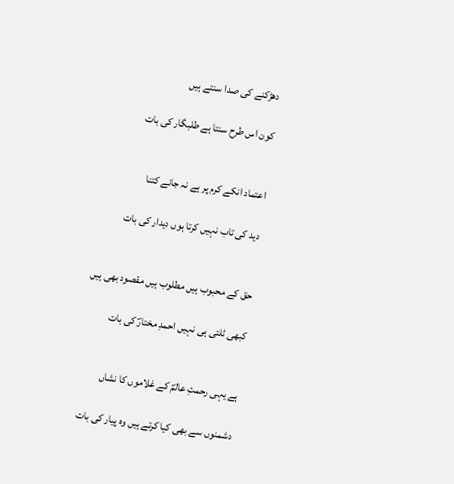دھڑکنے کی صدا سنتے ہیں

کون اس طرح سنتا ہے طلبگار کی بات


اعتماد انکے کرم پر ہے نہ جانے کتنا

دید کی تاب نہیں کرتا ہوں دیدار کی بات


حق کے محبوب ہیں مطلوب ہیں مقصود بھی ہیں

کبھی ٹلتی ہی نہیں احمدِ مختارؐ کی بات


ہے یہی رحمتِ عالمؐ کے غلاموں کا نشاں

دشمنوں سے بھی کیا کرتے ہیں وہ پیار کی بات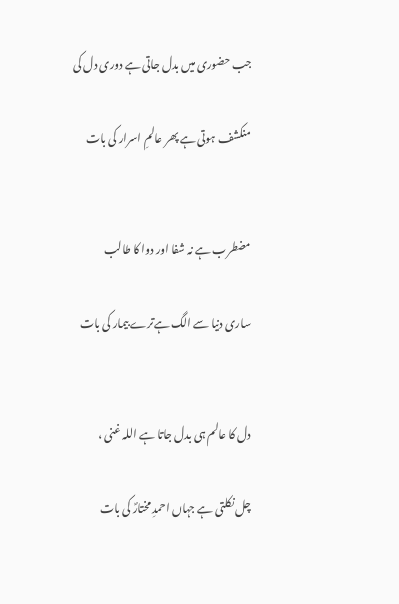جب حضوری میں بدل جاتی ہے دوری دل کی

منکشف ہوتی ہے پھر عالمِ اسرار کی بات


مضطرب ہے نہ شفا اور دوا کا طالب

ساری دنیا سے الگ ہےترے بیمار کی بات


دل کا عالم ہی بدل جاتا ہے اللہ غنی ،

چل نکلتی ہے جہاں احمدِ مختارؐ کی بات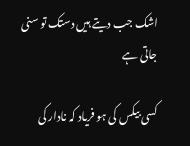اشک جب دیتے ہیں دستک تو سنی جاتی ہے

کسی بیکس کی ہو فریاد کہ نادار کی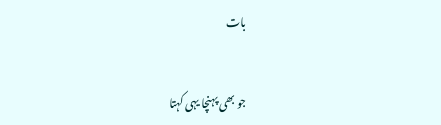بات


جو بھی پہنچا یہی کہتا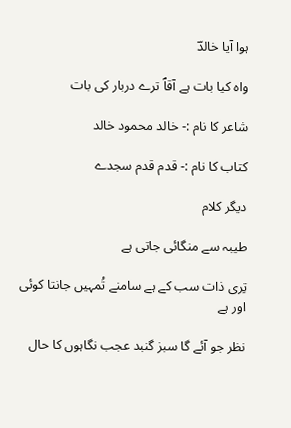ہوا آیا خالدؔ

واہ کیا بات ہے آقاؐ ترے دربار کی بات

شاعر کا نام :- خالد محمود خالد

کتاب کا نام :- قدم قدم سجدے

دیگر کلام

طیبہ سے منگائی جاتی ہے

تِری ذات سب کے ہے سامنے تُمہیں جانتا کوئی اور ہے

نظر جو آئے گا سبز گنبد عجب نگاہوں کا حال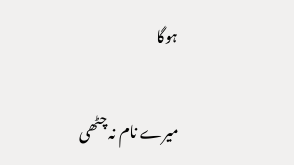ہوگا

میرے نام نہ چٹھی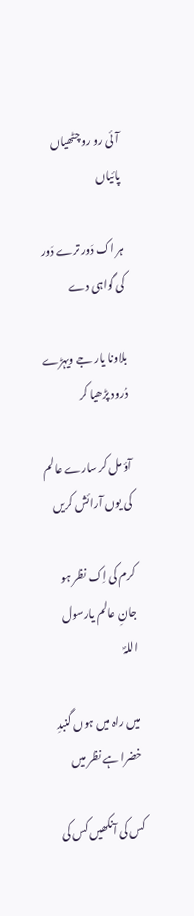آئی رو رو چٹھیاں پائیاں

ہر اک دَور ترے دَور کی گواہی دے

بلاونا یار جے ویہڑے دُرود پڑھیا کر

آؤ مل کر سارے عالم کی یوں آرائش کریں

کرم کی اِک نظر ہو جانِ عالم یارسول اللہؐ

میں راہ میں ہوں گنبدِ خضرا ہے نظر میں

کس کی آنکھیں کس کی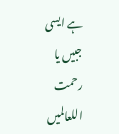ہے ایسی جبیں یا رحمت اللعالمیں